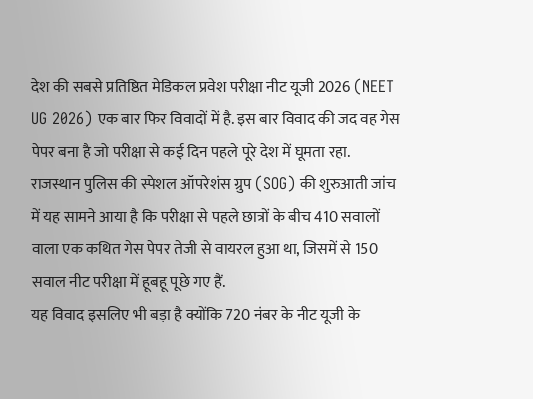देश की सबसे प्रतिष्ठित मेडिकल प्रवेश परीक्षा नीट यूजी 2026 (NEET UG 2026) एक बार फिर विवादों में है. इस बार विवाद की जद वह गेस पेपर बना है जो परीक्षा से कई दिन पहले पूरे देश में घूमता रहा.
राजस्थान पुलिस की स्पेशल ऑपरेशंस ग्रुप (SOG) की शुरुआती जांच में यह सामने आया है कि परीक्षा से पहले छात्रों के बीच 410 सवालों वाला एक कथित गेस पेपर तेजी से वायरल हुआ था, जिसमें से 150 सवाल नीट परीक्षा में हूबहू पूछे गए हैं.
यह विवाद इसलिए भी बड़ा है क्योंकि 720 नंबर के नीट यूजी के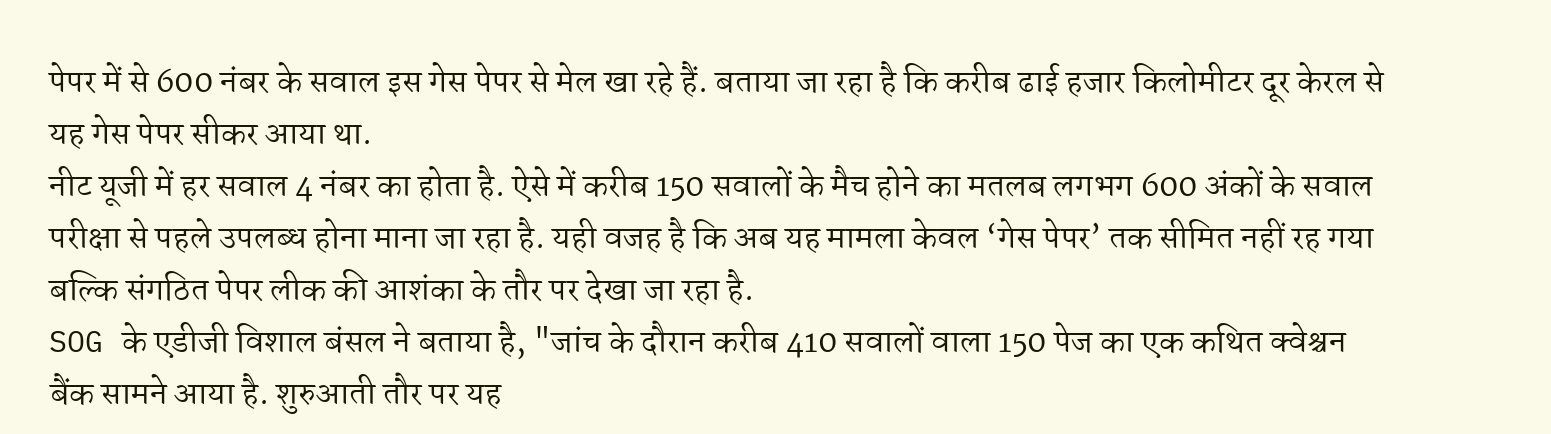पेपर में से 600 नंबर के सवाल इस गेस पेपर से मेल खा रहे हैं. बताया जा रहा है कि करीब ढाई हजार किलोमीटर दूर केरल से यह गेस पेपर सीकर आया था.
नीट यूजी में हर सवाल 4 नंबर का होता है. ऐसे में करीब 150 सवालों के मैच होने का मतलब लगभग 600 अंकों के सवाल परीक्षा से पहले उपलब्ध होना माना जा रहा है. यही वजह है कि अब यह मामला केवल ‘गेस पेपर’ तक सीमित नहीं रह गया बल्कि संगठित पेपर लीक की आशंका के तौर पर देखा जा रहा है.
SOG के एडीजी विशाल बंसल ने बताया है, "जांच के दौरान करीब 410 सवालों वाला 150 पेज का एक कथित क्वेश्चन बैंक सामने आया है. शुरुआती तौर पर यह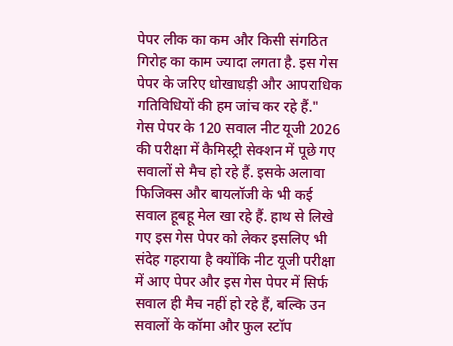पेपर लीक का कम और किसी संगठित गिरोह का काम ज्यादा लगता है. इस गेस पेपर के जरिए धोखाधड़ी और आपराधिक गतिविधियों की हम जांच कर रहे हैं."
गेस पेपर के 120 सवाल नीट यूजी 2026 की परीक्षा में कैमिस्ट्री सेक्शन में पूछे गए सवालों से मैच हो रहे हैं. इसके अलावा फिजिक्स और बायलॉजी के भी कई सवाल हूबहू मेल खा रहे हैं. हाथ से लिखे गए इस गेस पेपर को लेकर इसलिए भी संदेह गहराया है क्योंकि नीट यूजी परीक्षा में आए पेपर और इस गेस पेपर में सिर्फ सवाल ही मैच नहीं हो रहे हैं, बल्कि उन सवालों के कॉमा और फुल स्टॉप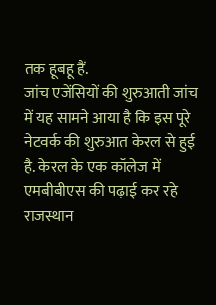तक हूबहू हैं.
जांच एजेंसियों की शुरुआती जांच में यह सामने आया है कि इस पूरे नेटवर्क की शुरुआत केरल से हुई है. केरल के एक कॉलेज में एमबीबीएस की पढ़ाई कर रहे राजस्थान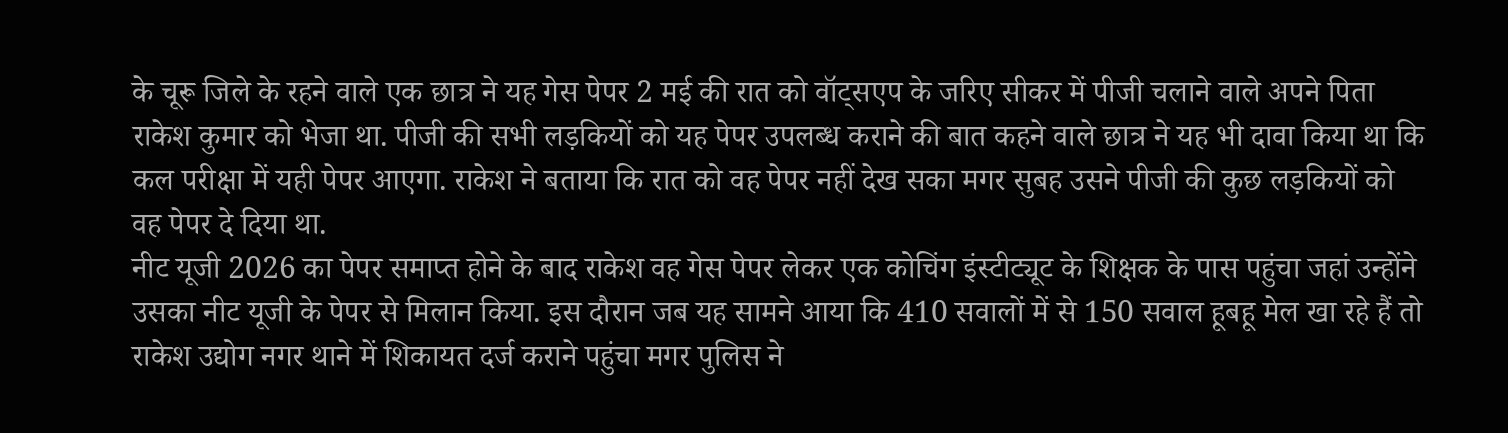के चूरू जिले के रहने वाले एक छात्र ने यह गेस पेपर 2 मई की रात को वॉट्सएप के जरिए सीकर में पीजी चलाने वाले अपने पिता राकेश कुमार को भेजा था. पीजी की सभी लड़कियों को यह पेपर उपलब्ध कराने की बात कहने वाले छात्र ने यह भी दावा किया था कि कल परीक्षा में यही पेपर आएगा. राकेश ने बताया कि रात को वह पेपर नहीं देख सका मगर सुबह उसने पीजी की कुछ लड़कियों को वह पेपर दे दिया था.
नीट यूजी 2026 का पेपर समाप्त होने के बाद राकेश वह गेस पेपर लेकर एक कोचिंग इंस्टीट्यूट के शिक्षक के पास पहुंचा जहां उन्होंने उसका नीट यूजी के पेपर से मिलान किया. इस दौरान जब यह सामने आया कि 410 सवालों में से 150 सवाल हूबहू मेल खा रहे हैं तो राकेश उद्योग नगर थाने में शिकायत दर्ज कराने पहुंचा मगर पुलिस ने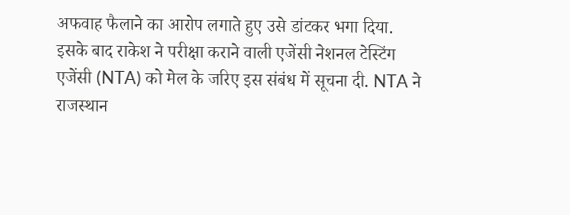अफवाह फैलाने का आरोप लगाते हुए उसे डांटकर भगा दिया.
इसके बाद राकेश ने परीक्षा कराने वाली एजेंसी नेशनल टेस्टिंग एजेंसी (NTA) को मेल के जरिए इस संबंध में सूचना दी. NTA ने राजस्थान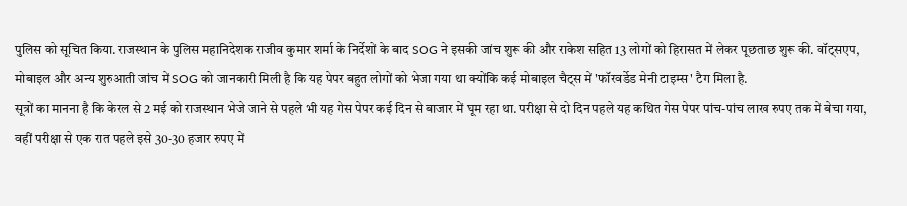पुलिस को सूचित किया. राजस्थान के पुलिस महानिदेशक राजीव कुमार शर्मा के निर्देशों के बाद SOG ने इसकी जांच शुरू की और राकेश सहित 13 लोगों को हिरासत में लेकर पूछताछ शुरू की. वॉट्सएप, मोबाइल और अन्य शुरुआती जांच में SOG को जानकारी मिली है कि यह पेपर बहुत लोगों को भेजा गया था क्योंकि कई मोबाइल चैट्स में 'फॉरवर्डेड मेनी टाइम्स' टैग मिला है.
सूत्रों का मानना है कि केरल से 2 मई को राजस्थान भेजे जाने से पहले भी यह गेस पेपर कई दिन से बाजार में घूम रहा था. परीक्षा से दो दिन पहले यह कथित गेस पेपर पांच-पांच लाख रुपए तक में बेचा गया, वहीं परीक्षा से एक रात पहले इसे 30-30 हजार रुपए में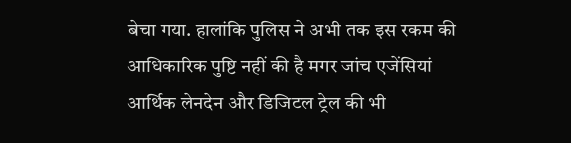बेचा गया. हालांकि पुलिस ने अभी तक इस रकम की आधिकारिक पुष्टि नहीं की है मगर जांच एजेंसियां आर्थिक लेनदेन और डिजिटल ट्रेल की भी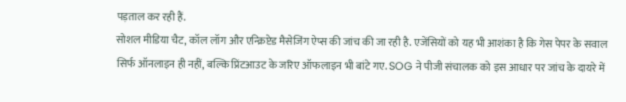पड़ताल कर रही हैं.
सोशल मीडिया चैट, कॉल लॉग और एन्क्रिप्टेड मैसेजिंग ऐप्स की जांच की जा रही है. एजेंसियों को यह भी आशंका है कि गेस पेपर के सवाल सिर्फ ऑनलाइन ही नहीं, बल्कि प्रिंटआउट के जरिए ऑफलाइन भी बांटे गए. SOG ने पीजी संचालक को इस आधार पर जांच के दायरे में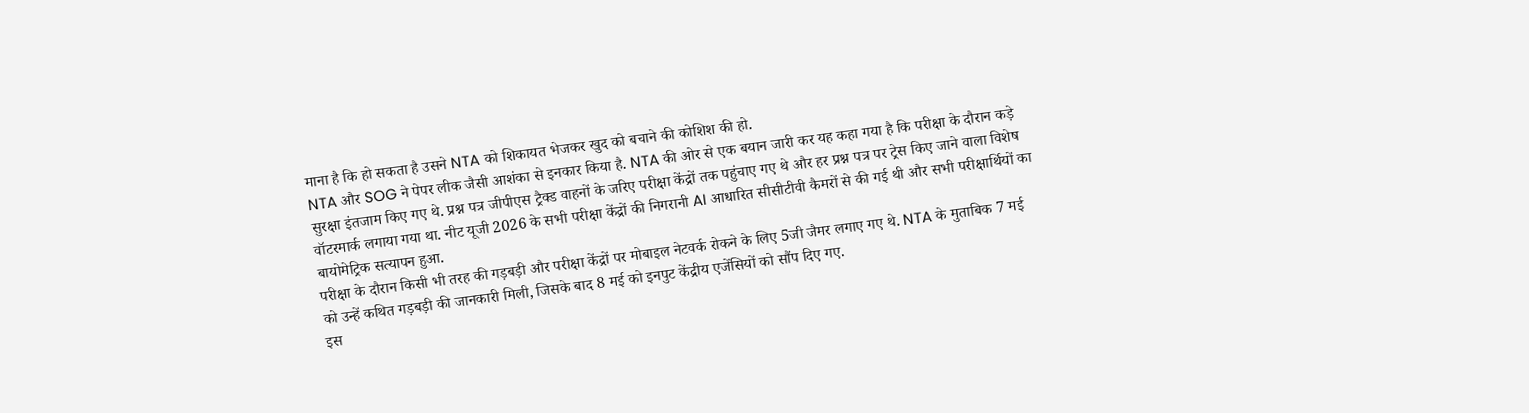माना है कि हो सकता है उसने NTA को शिकायत भेजकर खुद को बचाने की कोशिश की हो.
NTA और SOG ने पेपर लीक जैसी आशंका से इनकार किया है. NTA की ओर से एक बयान जारी कर यह कहा गया है कि परीक्षा के दौरान कड़े सुरक्षा इंतजाम किए गए थे. प्रश्न पत्र जीपीएस ट्रैक्ड वाहनों के जरिए परीक्षा केंद्रों तक पहुंचाए गए थे और हर प्रश्न पत्र पर ट्रेस किए जाने वाला विशेष वॉटरमार्क लगाया गया था. नीट यूजी 2026 के सभी परीक्षा केंद्रों की निगरानी AI आधारित सीसीटीवी कैमरों से की गई थी और सभी परीक्षार्थियों का बायोमेट्रिक सत्यापन हुआ.
परीक्षा के दौरान किसी भी तरह की गड़बड़ी और परीक्षा केंद्रों पर मोबाइल नेटवर्क रोकने के लिए 5जी जैमर लगाए गए थे. NTA के मुताबिक 7 मई को उन्हें कथित गड़बड़ी की जानकारी मिली, जिसके बाद 8 मई को इनपुट केंद्रीय एजेंसियों को सौंप दिए गए.
इस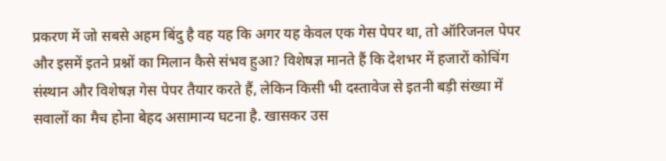प्रकरण में जो सबसे अहम बिंदु है वह यह कि अगर यह केवल एक गेस पेपर था, तो ऑरिजनल पेपर और इसमें इतने प्रश्नों का मिलान कैसे संभव हुआ? विशेषज्ञ मानते हैं कि देशभर में हजारों कोचिंग संस्थान और विशेषज्ञ गेस पेपर तैयार करते हैं, लेकिन किसी भी दस्तावेज से इतनी बड़ी संख्या में सवालों का मैच होना बेहद असामान्य घटना है. खासकर उस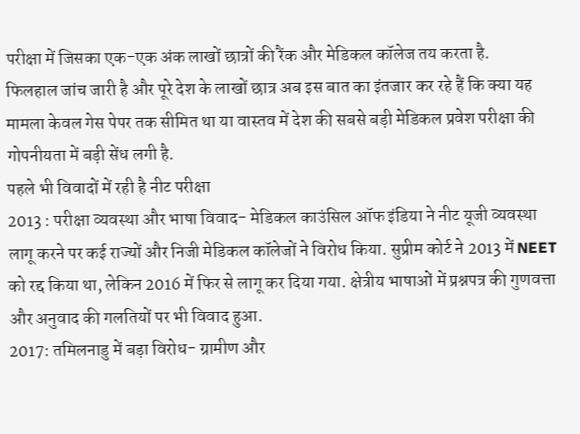परीक्षा में जिसका एक-एक अंक लाखों छात्रों की रैंक और मेडिकल कॉलेज तय करता है.
फिलहाल जांच जारी है और पूरे देश के लाखों छात्र अब इस बात का इंतजार कर रहे हैं कि क्या यह मामला केवल गेस पेपर तक सीमित था या वास्तव में देश की सबसे बड़ी मेडिकल प्रवेश परीक्षा की गोपनीयता में बड़ी सेंध लगी है.
पहले भी विवादों में रही है नीट परीक्षा
2013 : परीक्षा व्यवस्था और भाषा विवाद- मेडिकल काउंसिल ऑफ इंडिया ने नीट यूजी व्यवस्था लागू करने पर कई राज्यों और निजी मेडिकल कॉलेजों ने विरोध किया. सुप्रीम कोर्ट ने 2013 में NEET को रद्द किया था, लेकिन 2016 में फिर से लागू कर दिया गया. क्षेत्रीय भाषाओं में प्रश्नपत्र की गुणवत्ता और अनुवाद की गलतियों पर भी विवाद हुआ.
2017: तमिलनाडु में बड़ा विरोध- ग्रामीण और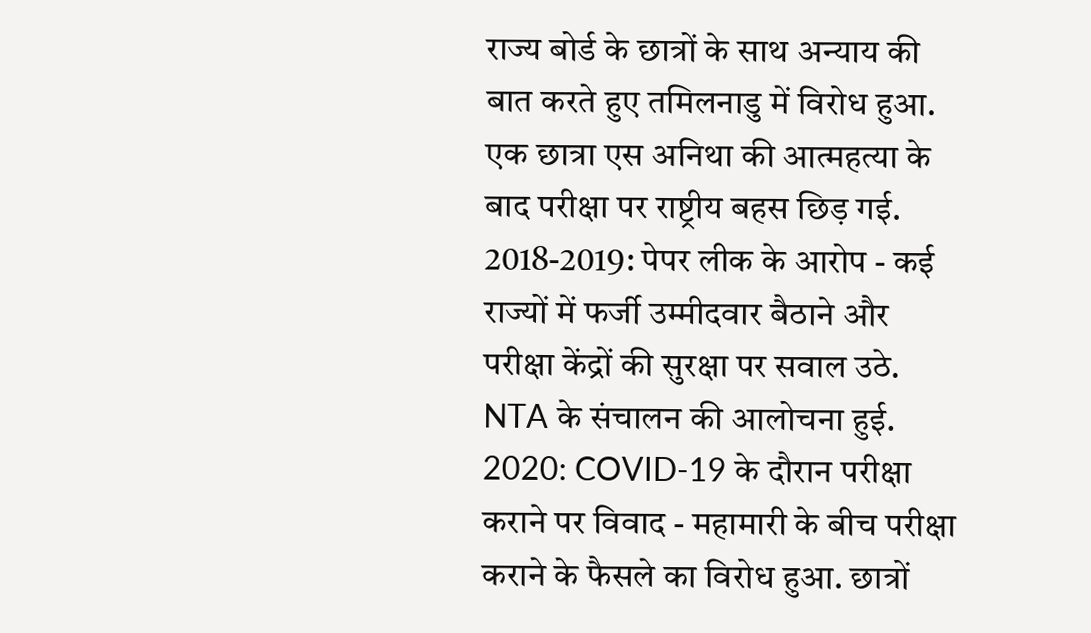राज्य बोर्ड के छात्रों के साथ अन्याय की बात करते हुए तमिलनाडु में विरोध हुआ. एक छात्रा एस अनिथा की आत्महत्या के बाद परीक्षा पर राष्ट्रीय बहस छिड़ गई.
2018-2019: पेपर लीक के आरोप - कई राज्यों में फर्जी उम्मीदवार बैठाने और परीक्षा केंद्रों की सुरक्षा पर सवाल उठे. NTA के संचालन की आलोचना हुई.
2020: COVID-19 के दौरान परीक्षा कराने पर विवाद - महामारी के बीच परीक्षा कराने के फैसले का विरोध हुआ. छात्रों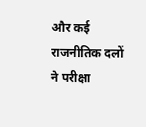और कई राजनीतिक दलों ने परीक्षा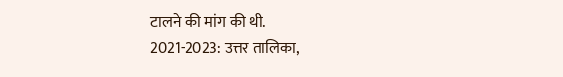टालने की मांग की थी.
2021-2023: उत्तर तालिका,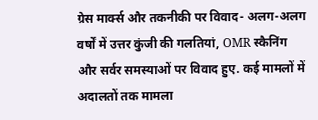ग्रेस मार्क्स और तकनीकी पर विवाद- अलग-अलग वर्षों में उत्तर कुंजी की गलतियां, OMR स्कैनिंग और सर्वर समस्याओं पर विवाद हुए. कई मामलों में अदालतों तक मामला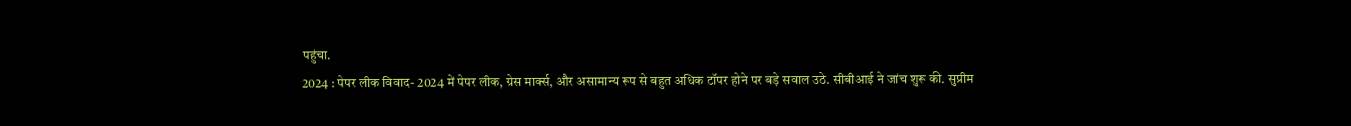पहुंचा.
2024 : पेपर लीक विवाद- 2024 में पेपर लीक, ग्रेस मार्क्स, और असामान्य रूप से बहुत अधिक टॉपर होने पर बड़े सवाल उठे. सीबीआई ने जांच शुरू की. सुप्रीम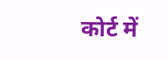कोर्ट में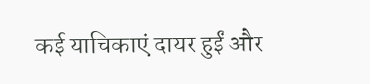कई याचिकाएं दायर हुईं और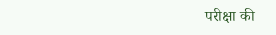परीक्षा की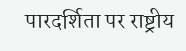पारदर्शिता पर राष्ट्रीय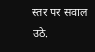स्तर पर सवाल उठे.